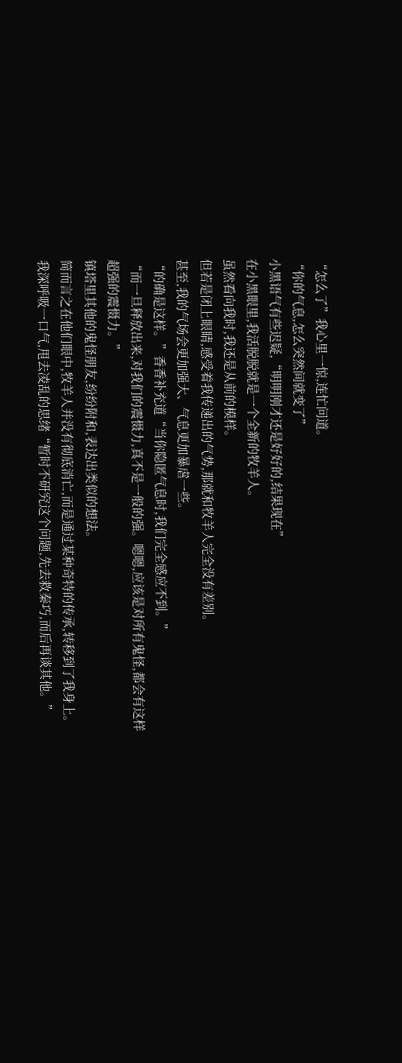“怎么了”我心里一惊,连忙问道。
“你的气息,怎么突然间就变了”
小黑语气有些迟疑,“明明刚才还是好好的,结果现在”
在小黑眼里,我活脱脱就是一个全新的牧羊人。
虽然看向我时,我还是从前的模样。
但若是闭上眼睛,感受着我传递出的气势,那就和牧羊人完全没有差别。
甚至,我的气场会更加强大、气息更加暴虐一些。
“的确是这样。”香香补充道“当你隐匿气息时,我们完全感应不到。”
“而一旦释放出来,对我们的震慑力,真不是一般的强。嗯嗯,应该是对所有鬼怪,都会有这样超强的震慑力。”
镇塔里其他的鬼怪朋友,纷纷附和,表达出类似的想法。
简而言之在他们眼中,牧羊人并没有彻底消亡,而是通过某种奇特的传承,转移到了我身上。
我深呼吸一口气,甩去凌乱的思绪“暂时不研究这个问题,先去救秦巧,而后再谈其他。”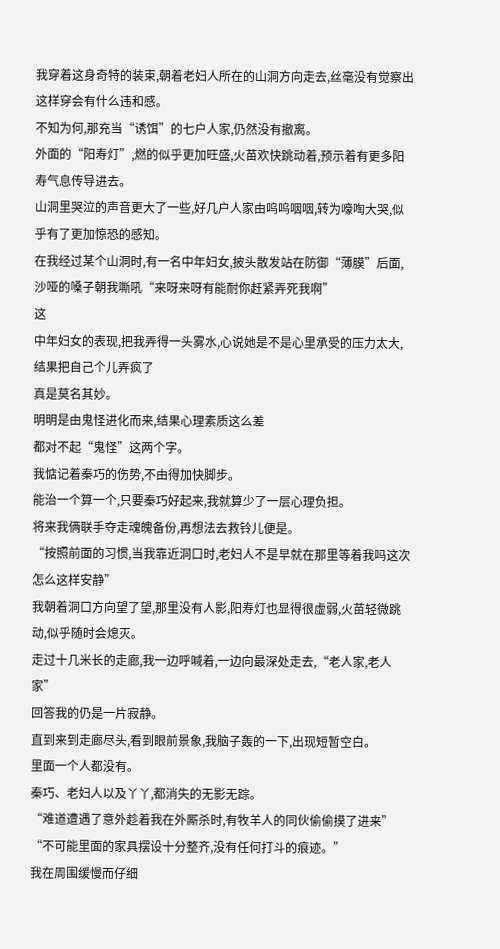我穿着这身奇特的装束,朝着老妇人所在的山洞方向走去,丝毫没有觉察出这样穿会有什么违和感。
不知为何,那充当“诱饵”的七户人家,仍然没有撤离。
外面的“阳寿灯”,燃的似乎更加旺盛,火苗欢快跳动着,预示着有更多阳寿气息传导进去。
山洞里哭泣的声音更大了一些,好几户人家由呜呜咽咽,转为嚎啕大哭,似乎有了更加惊恐的感知。
在我经过某个山洞时,有一名中年妇女,披头散发站在防御“薄膜”后面,沙哑的嗓子朝我嘶吼“来呀来呀有能耐你赶紧弄死我啊”
这
中年妇女的表现,把我弄得一头雾水,心说她是不是心里承受的压力太大,结果把自己个儿弄疯了
真是莫名其妙。
明明是由鬼怪进化而来,结果心理素质这么差
都对不起“鬼怪”这两个字。
我惦记着秦巧的伤势,不由得加快脚步。
能治一个算一个,只要秦巧好起来,我就算少了一层心理负担。
将来我俩联手夺走魂魄备份,再想法去救铃儿便是。
“按照前面的习惯,当我靠近洞口时,老妇人不是早就在那里等着我吗这次怎么这样安静”
我朝着洞口方向望了望,那里没有人影,阳寿灯也显得很虚弱,火苗轻微跳动,似乎随时会熄灭。
走过十几米长的走廊,我一边呼喊着,一边向最深处走去,“老人家,老人家”
回答我的仍是一片寂静。
直到来到走廊尽头,看到眼前景象,我脑子轰的一下,出现短暂空白。
里面一个人都没有。
秦巧、老妇人以及丫丫,都消失的无影无踪。
“难道遭遇了意外趁着我在外厮杀时,有牧羊人的同伙偷偷摸了进来”
“不可能里面的家具摆设十分整齐,没有任何打斗的痕迹。”
我在周围缓慢而仔细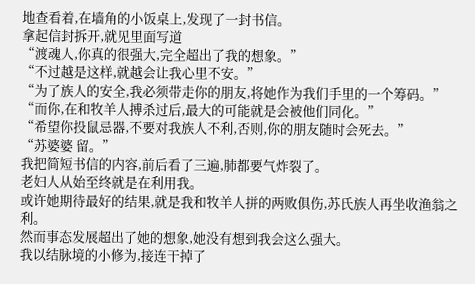地查看着,在墙角的小饭桌上,发现了一封书信。
拿起信封拆开,就见里面写道
“渡魂人,你真的很强大,完全超出了我的想象。”
“不过越是这样,就越会让我心里不安。”
“为了族人的安全,我必须带走你的朋友,将她作为我们手里的一个筹码。”
“而你,在和牧羊人搏杀过后,最大的可能就是会被他们同化。”
“希望你投鼠忌器,不要对我族人不利,否则,你的朋友随时会死去。”
“苏婆婆 留。”
我把简短书信的内容,前后看了三遍,肺都要气炸裂了。
老妇人从始至终就是在利用我。
或许她期待最好的结果,就是我和牧羊人拼的两败俱伤,苏氏族人再坐收渔翁之利。
然而事态发展超出了她的想象,她没有想到我会这么强大。
我以结脉境的小修为,接连干掉了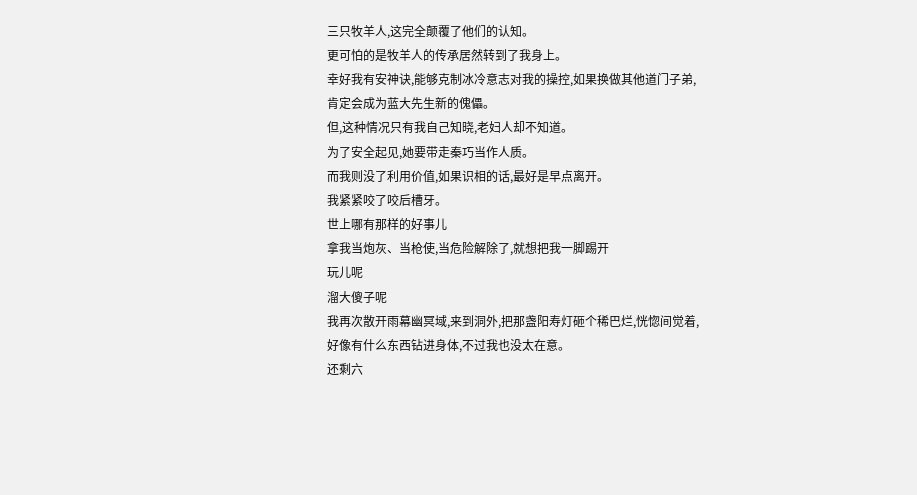三只牧羊人,这完全颠覆了他们的认知。
更可怕的是牧羊人的传承居然转到了我身上。
幸好我有安神诀,能够克制冰冷意志对我的操控,如果换做其他道门子弟,肯定会成为蓝大先生新的傀儡。
但,这种情况只有我自己知晓,老妇人却不知道。
为了安全起见,她要带走秦巧当作人质。
而我则没了利用价值,如果识相的话,最好是早点离开。
我紧紧咬了咬后槽牙。
世上哪有那样的好事儿
拿我当炮灰、当枪使,当危险解除了,就想把我一脚踢开
玩儿呢
溜大傻子呢
我再次散开雨幕幽冥域,来到洞外,把那盏阳寿灯砸个稀巴烂,恍惚间觉着,好像有什么东西钻进身体,不过我也没太在意。
还剩六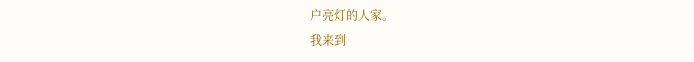户亮灯的人家。
我来到